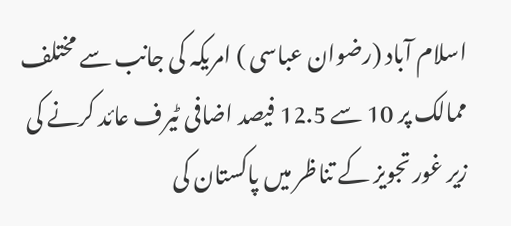اسلام آباد (رضوان عباسی ) امریکہ کی جانب سے مختلف ممالک پر 10 سے 12.5 فیصد اضافی ٹیرف عائد کرنے کی زیر غور تجویز کے تناظر میں پاکستان کی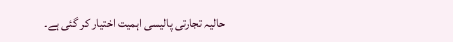حالیہ تجارتی پالیسی اہمیت اختیار کر گئی ہے۔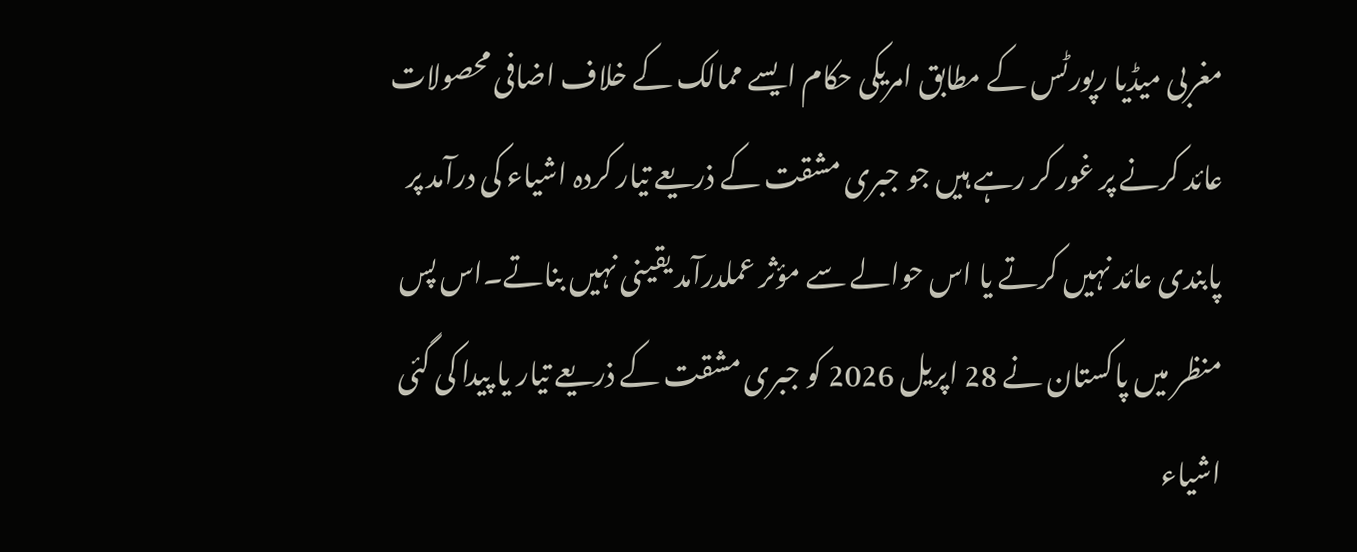مغربی میڈیا رپورٹس کے مطابق امریکی حکام ایسے ممالک کے خلاف اضافی محصولات عائد کرنے پر غور کر رہے ہیں جو جبری مشقت کے ذریعے تیار کردہ اشیاء کی درآمد پر پابندی عائد نہیں کرتے یا اس حوالے سے مؤثر عملدرآمد یقینی نہیں بناتے۔اس پس منظر میں پاکستان نے 28 اپریل 2026 کو جبری مشقت کے ذریعے تیار یا پیدا کی گئی اشیاء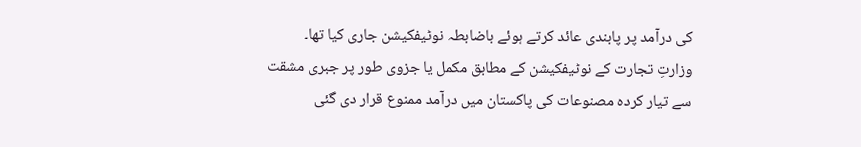کی درآمد پر پابندی عائد کرتے ہوئے باضابطہ نوٹیفکیشن جاری کیا تھا۔
وزارتِ تجارت کے نوٹیفکیشن کے مطابق مکمل یا جزوی طور پر جبری مشقت سے تیار کردہ مصنوعات کی پاکستان میں درآمد ممنوع قرار دی گئی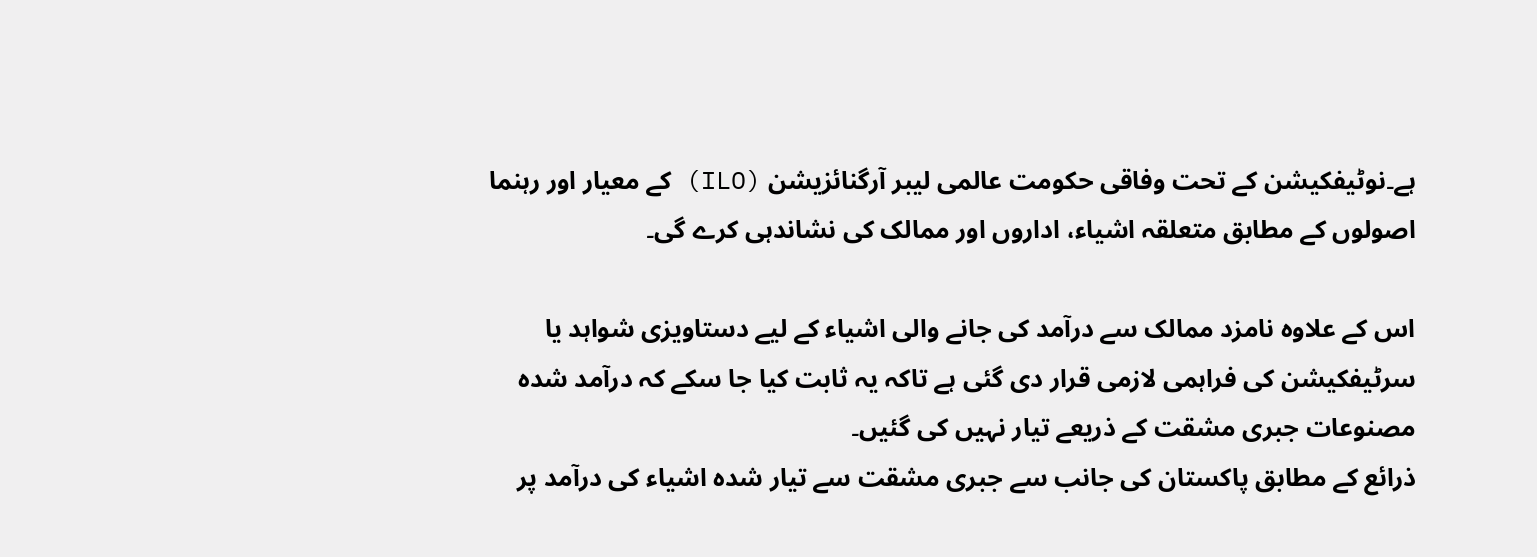ہے۔نوٹیفکیشن کے تحت وفاقی حکومت عالمی لیبر آرگنائزیشن (ILO) کے معیار اور رہنما اصولوں کے مطابق متعلقہ اشیاء، اداروں اور ممالک کی نشاندہی کرے گی۔

اس کے علاوہ نامزد ممالک سے درآمد کی جانے والی اشیاء کے لیے دستاویزی شواہد یا سرٹیفکیشن کی فراہمی لازمی قرار دی گئی ہے تاکہ یہ ثابت کیا جا سکے کہ درآمد شدہ مصنوعات جبری مشقت کے ذریعے تیار نہیں کی گئیں۔
ذرائع کے مطابق پاکستان کی جانب سے جبری مشقت سے تیار شدہ اشیاء کی درآمد پر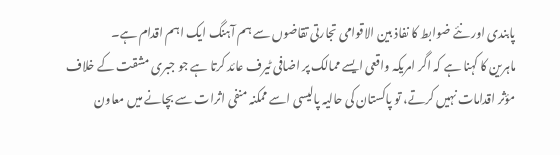پابندی اور نئے ضوابط کا نفاذ بین الاقوامی تجارتی تقاضوں سے ہم آہنگ ایک اہم اقدام ہے۔
ماہرین کا کہنا ہے کہ اگر امریکہ واقعی ایسے ممالک پر اضافی ٹیرف عائد کرتا ہے جو جبری مشقت کے خلاف مؤثر اقدامات نہیں کرتے، تو پاکستان کی حالیہ پالیسی اسے ممکنہ منفی اثرات سے بچانے میں معاون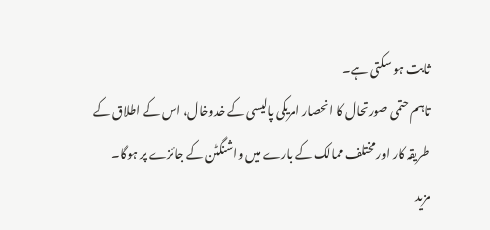ثابت ہو سکتی ہے۔
تاہم حتمی صورتحال کا انحصار امریکی پالیسی کے خدوخال، اس کے اطلاق کے طریقہ کار اور مختلف ممالک کے بارے میں واشنگٹن کے جائزے پر ہوگا۔
مزید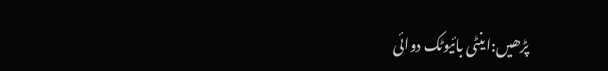پڑھیں:اینٹی بائیوٹک دوائی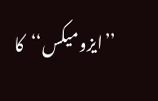’’ایزومیکس‘‘کا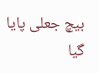بیچ جعلی پایا گیا